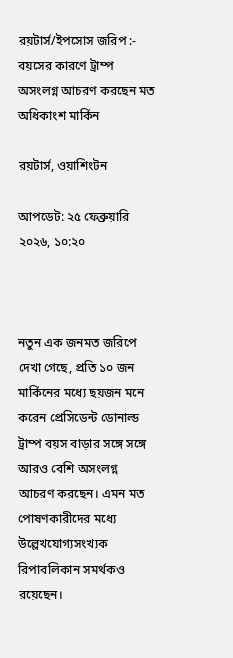রয়টার্স/ইপসোস জরিপ :- বয়সের কারণে ট্রাম্প অসংলগ্ন আচরণ করছেন মত অধিকাংশ মার্কিন

রয়টার্স, ওয়াশিংটন

আপডেট: ২৫ ফেব্রুয়ারি ২০২৬, ১০:২০



নতুন এক জনমত জরিপে দেখা গেছে, প্রতি ১০ জন মার্কিনের মধ্যে ছয়জন মনে করেন প্রেসিডেন্ট ডোনাল্ড ট্রাম্প বয়স বাড়ার সঙ্গে সঙ্গে আরও বেশি অসংলগ্ন আচরণ করছেন। এমন মত পোষণকারীদের মধ্যে উল্লেখযোগ্যসংখ্যক রিপাবলিকান সমর্থকও রয়েছেন।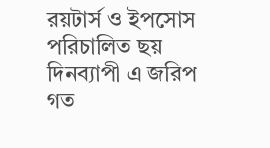রয়টার্স ও ইপসোস পরিচালিত ছয় দিনব্যাপী এ জরিপ গত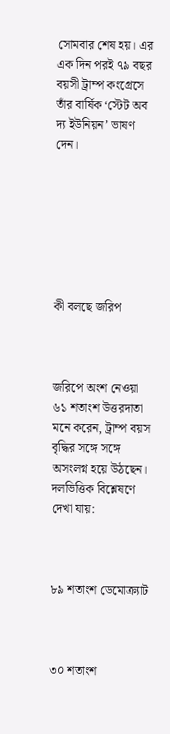সোমবার শেষ হয়। এর এক দিন পরই ৭৯ বছর বয়সী ট্রাম্প কংগ্রেসে তাঁর বার্ষিক ‘স্টেট অব দ্য ইউনিয়ন’ ভাষণ দেন।







কী বলছে জরিপ



জরিপে অংশ নেওয়া ৬১ শতাংশ উত্তরদাতা মনে করেন, ট্রাম্প বয়স বৃদ্ধির সঙ্গে সঙ্গে অসংলগ্ন হয়ে উঠছেন। দলভিত্তিক বিশ্লেষণে দেখা যায়:



৮৯ শতাংশ ডেমোক্র্যাট



৩০ শতাংশ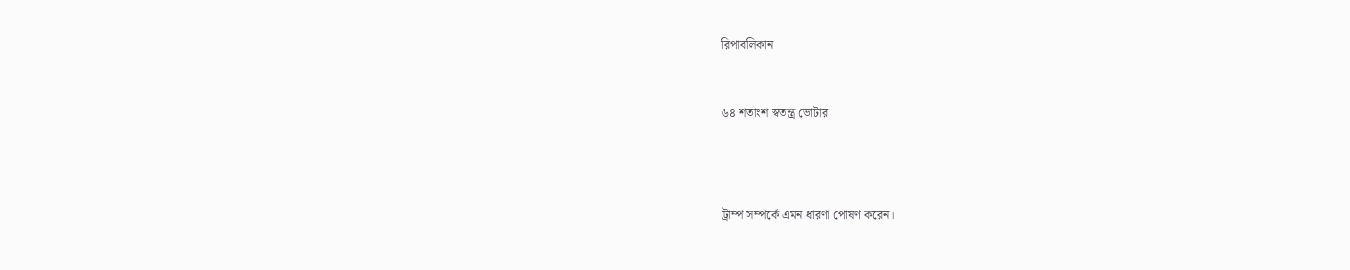রিপাবলিকান



৬৪ শতাংশ স্বতন্ত্র ভোটার





ট্রাম্প সম্পর্কে এমন ধারণা পোষণ করেন।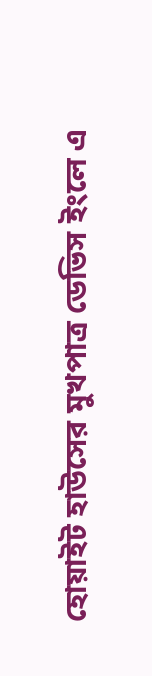হোয়াইট হাউসের মুখপাত্র ডেভিস ইংলে এ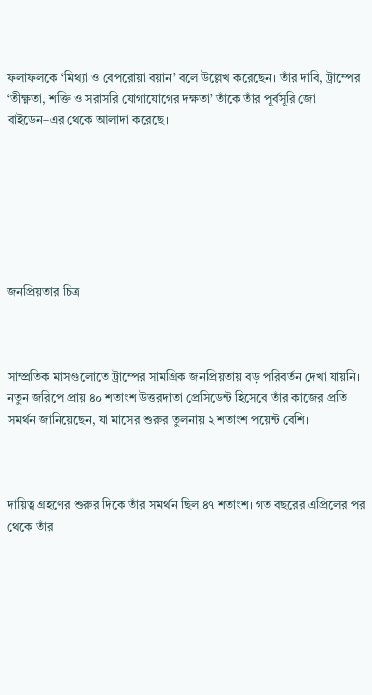ফলাফলকে ‘মিথ্যা ও বেপরোয়া বয়ান’ বলে উল্লেখ করেছেন। তাঁর দাবি, ট্রাম্পের ‘তীক্ষ্ণতা, শক্তি ও সরাসরি যোগাযোগের দক্ষতা’ তাঁকে তাঁর পূর্বসূরি জো বাইডেন–এর থেকে আলাদা করেছে।







জনপ্রিয়তার চিত্র



সাম্প্রতিক মাসগুলোতে ট্রাম্পের সামগ্রিক জনপ্রিয়তায় বড় পরিবর্তন দেখা যায়নি। নতুন জরিপে প্রায় ৪০ শতাংশ উত্তরদাতা প্রেসিডেন্ট হিসেবে তাঁর কাজের প্রতি সমর্থন জানিয়েছেন, যা মাসের শুরুর তুলনায় ২ শতাংশ পয়েন্ট বেশি।



দায়িত্ব গ্রহণের শুরুর দিকে তাঁর সমর্থন ছিল ৪৭ শতাংশ। গত বছরের এপ্রিলের পর থেকে তাঁর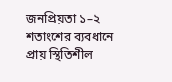জনপ্রিয়তা ১–২ শতাংশের ব্যবধানে প্রায় স্থিতিশীল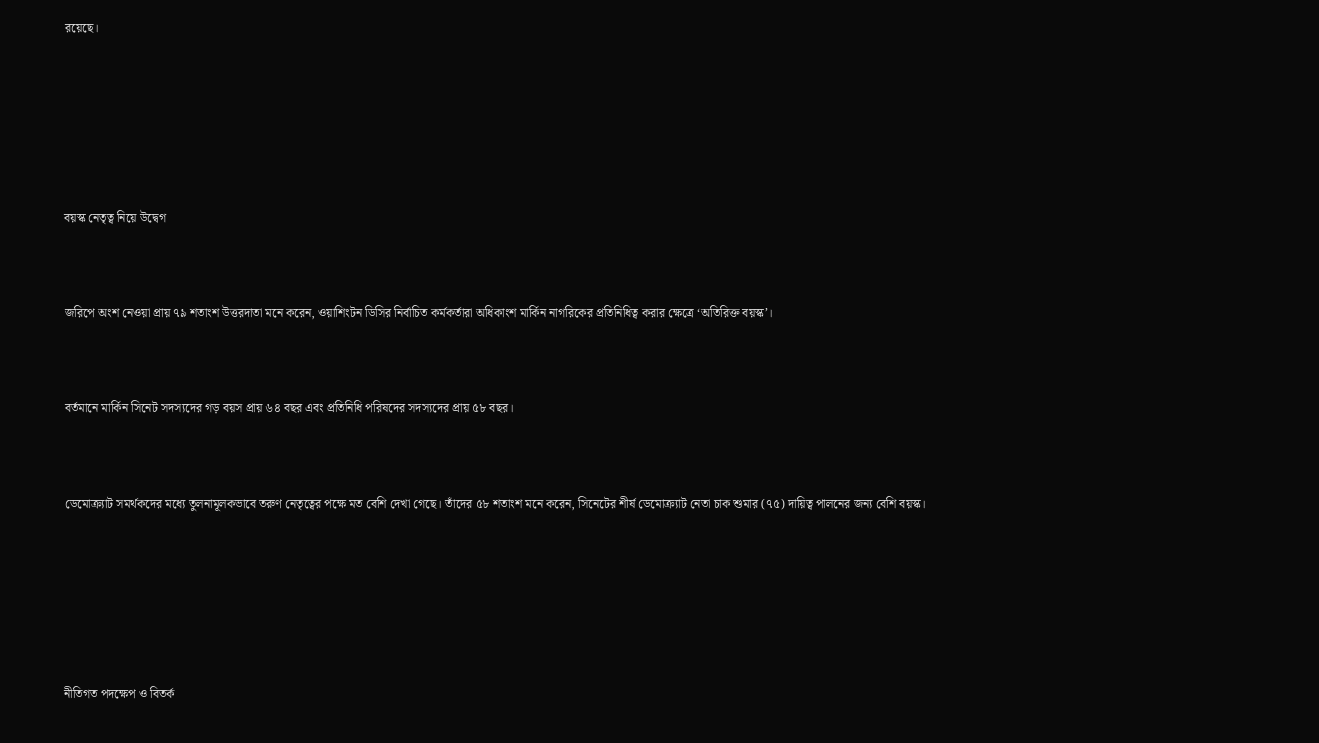রয়েছে।







বয়স্ক নেতৃত্ব নিয়ে উদ্বেগ



জরিপে অংশ নেওয়া প্রায় ৭৯ শতাংশ উত্তরদাতা মনে করেন, ওয়াশিংটন ডিসির নির্বাচিত কর্মকর্তারা অধিকাংশ মার্কিন নাগরিকের প্রতিনিধিত্ব করার ক্ষেত্রে ‘অতিরিক্ত বয়স্ক’।



বর্তমানে মার্কিন সিনেট সদস্যদের গড় বয়স প্রায় ৬৪ বছর এবং প্রতিনিধি পরিষদের সদস্যদের প্রায় ৫৮ বছর।



ডেমোক্র্যাট সমর্থকদের মধ্যে তুলনামূলকভাবে তরুণ নেতৃত্বের পক্ষে মত বেশি দেখা গেছে। তাঁদের ৫৮ শতাংশ মনে করেন, সিনেটের শীর্ষ ডেমোক্র্যাট নেতা চাক শুমার (৭৫) দায়িত্ব পালনের জন্য বেশি বয়স্ক।







নীতিগত পদক্ষেপ ও বিতর্ক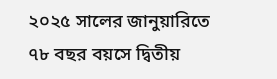২০২৫ সালের জানুয়ারিতে ৭৮ বছর বয়সে দ্বিতীয়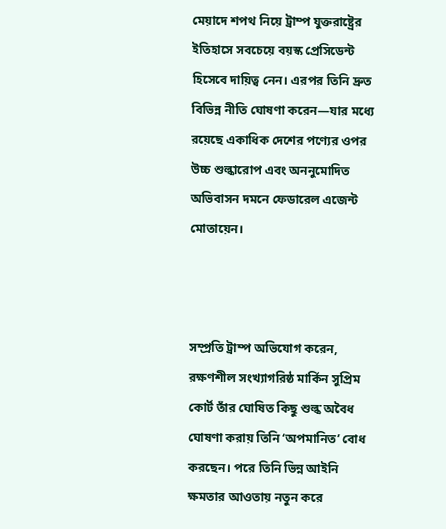মেয়াদে শপথ নিয়ে ট্রাম্প যুক্তরাষ্ট্রের ইতিহাসে সবচেয়ে বয়স্ক প্রেসিডেন্ট হিসেবে দায়িত্ব নেন। এরপর তিনি দ্রুত বিভিন্ন নীতি ঘোষণা করেন—যার মধ্যে রয়েছে একাধিক দেশের পণ্যের ওপর উচ্চ শুল্কারোপ এবং অননুমোদিত অভিবাসন দমনে ফেডারেল এজেন্ট মোতায়েন।



সম্প্রতি ট্রাম্প অভিযোগ করেন, রক্ষণশীল সংখ্যাগরিষ্ঠ মার্কিন সুপ্রিম কোর্ট তাঁর ঘোষিত কিছু শুল্ক অবৈধ ঘোষণা করায় তিনি ‘অপমানিত’ বোধ করছেন। পরে তিনি ভিন্ন আইনি ক্ষমতার আওতায় নতুন করে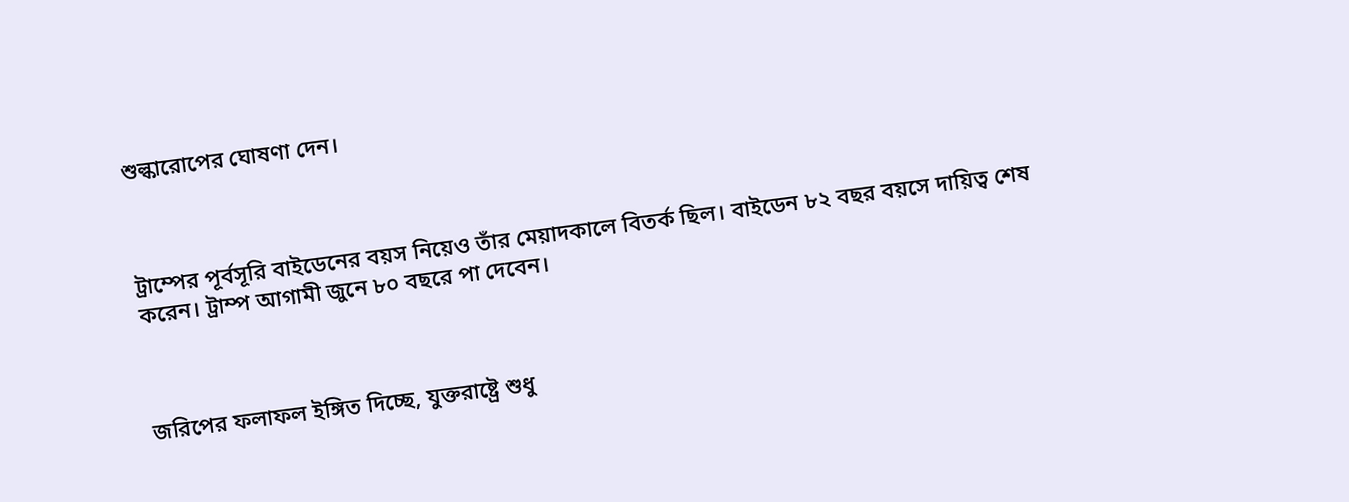শুল্কারোপের ঘোষণা দেন।



ট্রাম্পের পূর্বসূরি বাইডেনের বয়স নিয়েও তাঁর মেয়াদকালে বিতর্ক ছিল। বাইডেন ৮২ বছর বয়সে দায়িত্ব শেষ করেন। ট্রাম্প আগামী জুনে ৮০ বছরে পা দেবেন।



জরিপের ফলাফল ইঙ্গিত দিচ্ছে, যুক্তরাষ্ট্রে শুধু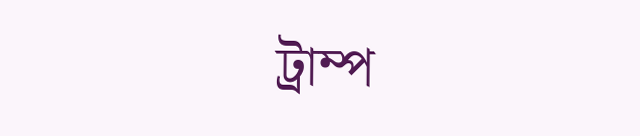ট্রাম্প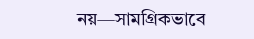নয়—সামগ্রিকভাবে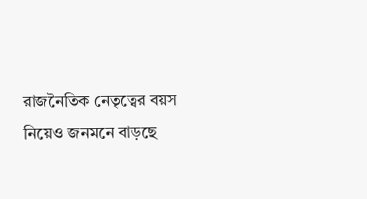রাজনৈতিক নেতৃত্বের বয়স নিয়েও জনমনে বাড়ছে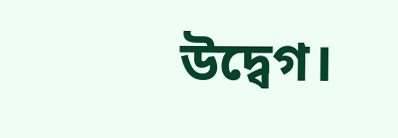উদ্বেগ।